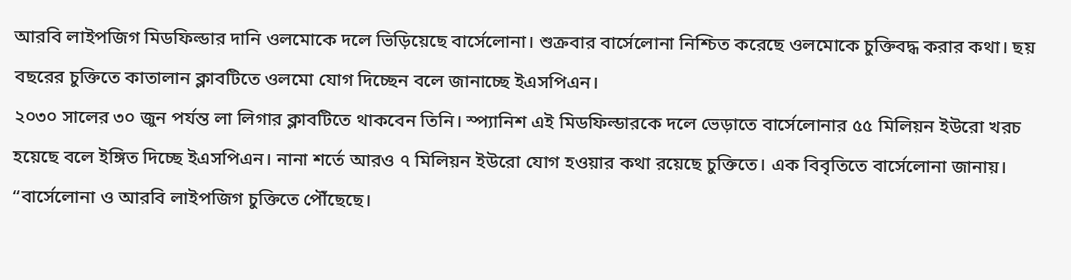আরবি লাইপজিগ মিডফিল্ডার দানি ওলমোকে দলে ভিড়িয়েছে বার্সেলোনা। শুক্রবার বার্সেলোনা নিশ্চিত করেছে ওলমোকে চুক্তিবদ্ধ করার কথা। ছয় বছরের চুক্তিতে কাতালান ক্লাবটিতে ওলমো যোগ দিচ্ছেন বলে জানাচ্ছে ইএসপিএন।
২০৩০ সালের ৩০ জুন পর্যন্ত লা লিগার ক্লাবটিতে থাকবেন তিনি। স্প্যানিশ এই মিডফিল্ডারকে দলে ভেড়াতে বার্সেলোনার ৫৫ মিলিয়ন ইউরো খরচ হয়েছে বলে ইঙ্গিত দিচ্ছে ইএসপিএন। নানা শর্তে আরও ৭ মিলিয়ন ইউরো যোগ হওয়ার কথা রয়েছে চুক্তিতে। এক বিবৃতিতে বার্সেলোনা জানায়। “বার্সেলোনা ও আরবি লাইপজিগ চুক্তিতে পৌঁছেছে।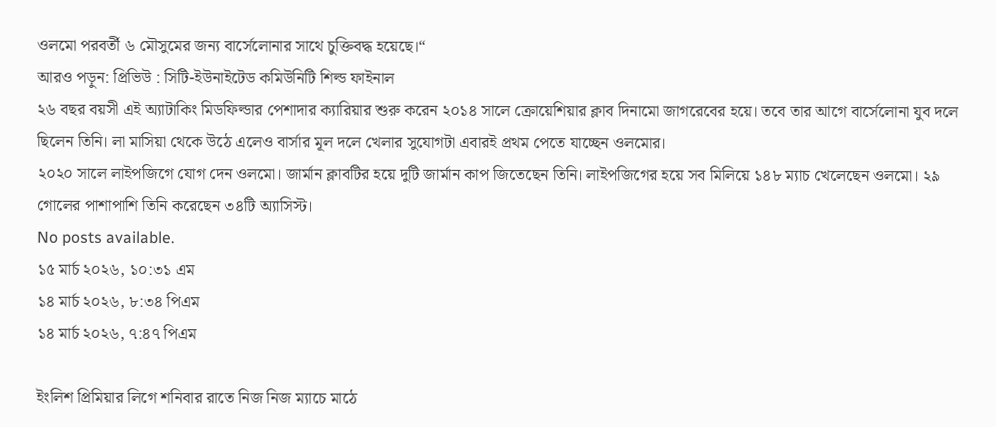ওলমো পরবর্তী ৬ মৌসুমের জন্য বার্সেলোনার সাথে চুক্তিবদ্ধ হয়েছে।“
আরও পড়ুন: প্রিভিউ : সিটি-ইউনাইটেড কমিউনিটি শিল্ড ফাইনাল
২৬ বছর বয়সী এই অ্যাটাকিং মিডফিল্ডার পেশাদার ক্যারিয়ার শুরু করেন ২০১৪ সালে ক্রোয়েশিয়ার ক্লাব দিনামো জাগরেবের হয়ে। তবে তার আগে বার্সেলোনা যুব দলে ছিলেন তিনি। লা মাসিয়া থেকে উঠে এলেও বার্সার মূল দলে খেলার সুযোগটা এবারই প্রথম পেতে যাচ্ছেন ওলমোর।
২০২০ সালে লাইপজিগে যোগ দেন ওলমো। জার্মান ক্লাবটির হয়ে দুটি জার্মান কাপ জিতেছেন তিনি। লাইপজিগের হয়ে সব মিলিয়ে ১৪৮ ম্যাচ খেলেছেন ওলমো। ২৯ গোলের পাশাপাশি তিনি করেছেন ৩৪টি অ্যাসিস্ট।
No posts available.
১৫ মার্চ ২০২৬, ১০:৩১ এম
১৪ মার্চ ২০২৬, ৮:৩৪ পিএম
১৪ মার্চ ২০২৬, ৭:৪৭ পিএম

ইংলিশ প্রিমিয়ার লিগে শনিবার রাতে নিজ নিজ ম্যাচে মাঠে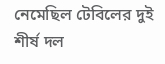নেমেছিল টেবিলের দুই শীর্ষ দল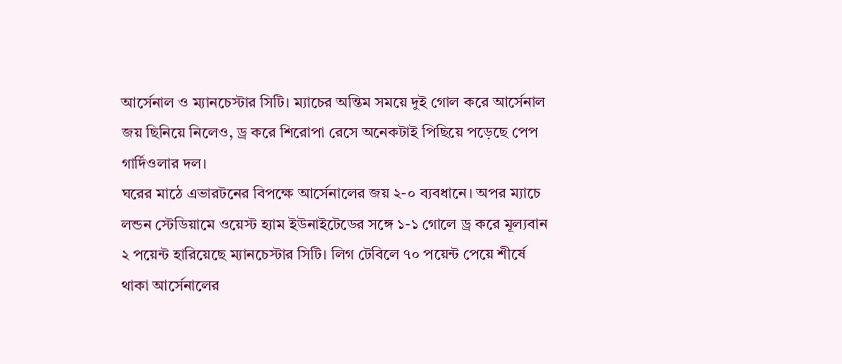আর্সেনাল ও ম্যানচেস্টার সিটি। ম্যাচের অন্তিম সময়ে দুই গোল করে আর্সেনাল জয় ছিনিয়ে নিলেও, ড্র করে শিরোপা রেসে অনেকটাই পিছিয়ে পড়েছে পেপ গার্দিওলার দল।
ঘরের মাঠে এভারটনের বিপক্ষে আর্সেনালের জয় ২-০ ব্যবধানে। অপর ম্যাচে লন্ডন স্টেডিয়ামে ওয়েস্ট হ্যাম ইউনাইটেডের সঙ্গে ১-১ গোলে ড্র করে মূল্যবান ২ পয়েন্ট হারিয়েছে ম্যানচেস্টার সিটি। লিগ টেবিলে ৭০ পয়েন্ট পেয়ে শীর্ষে থাকা আর্সেনালের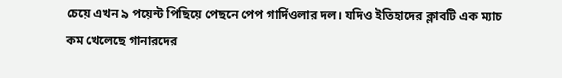চেয়ে এখন ৯ পয়েন্ট পিছিয়ে পেছনে পেপ গার্দিওলার দল। যদিও ইতিহাদের ক্লাবটি এক ম্যাচ কম খেলেছে গানারদের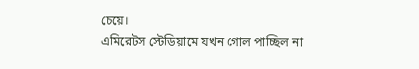চেয়ে।
এমিরেটস স্টেডিয়ামে যখন গোল পাচ্ছিল না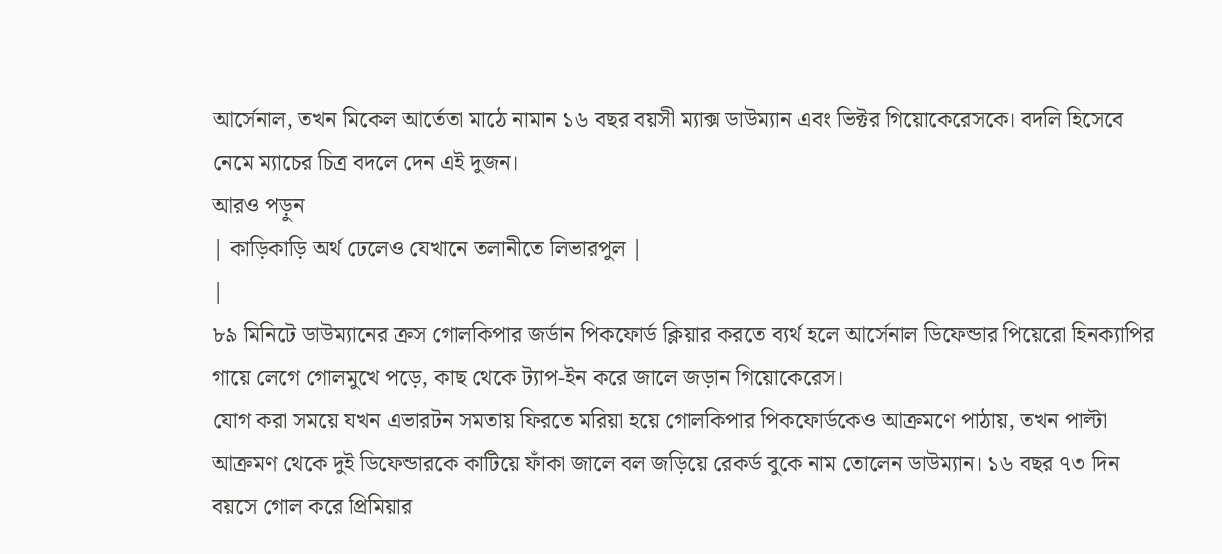আর্সেনাল, তখন মিকেল আর্তেতা মাঠে নামান ১৬ বছর বয়সী ম্যাক্স ডাউম্যান এবং ভিক্টর গিয়োকেরেসকে। বদলি হিসেবে নেমে ম্যাচের চিত্র বদলে দেন এই দুজন।
আরও পড়ুন
| কাড়িকাড়ি অর্থ ঢেলেও যেখানে তলানীতে লিভারপুল |
|
৮৯ মিনিটে ডাউম্যানের ক্রস গোলকিপার জর্ডান পিকফোর্ড ক্লিয়ার করতে ব্যর্থ হলে আর্সেনাল ডিফেন্ডার পিয়েরো হিনক্যাপির গায়ে লেগে গোলমুখে পড়ে, কাছ থেকে ট্যাপ-ইন করে জালে জড়ান গিয়োকেরেস।
যোগ করা সময়ে যখন এভারটন সমতায় ফিরতে মরিয়া হয়ে গোলকিপার পিকফোর্ডকেও আক্রমণে পাঠায়, তখন পাল্টা আক্রমণ থেকে দুই ডিফেন্ডারকে কাটিয়ে ফাঁকা জালে বল জড়িয়ে রেকর্ড বুকে নাম তোলেন ডাউম্যান। ১৬ বছর ৭৩ দিন বয়সে গোল করে প্রিমিয়ার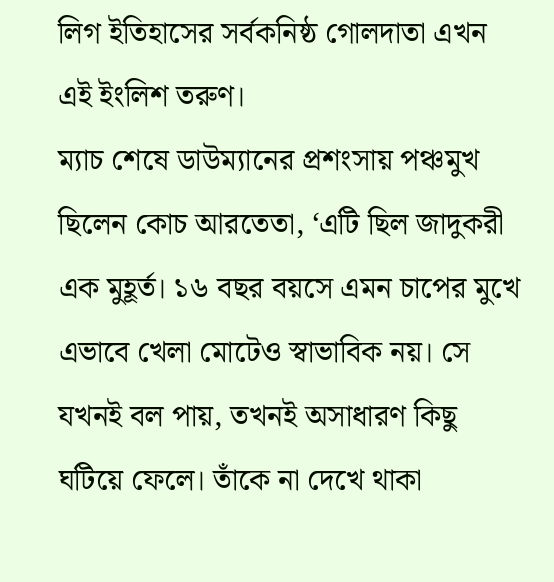লিগ ইতিহাসের সর্বকনিষ্ঠ গোলদাতা এখন এই ইংলিশ তরুণ।
ম্যাচ শেষে ডাউম্যানের প্রশংসায় পঞ্চমুখ ছিলেন কোচ আরতেতা, ‘এটি ছিল জাদুকরী এক মুহূর্ত। ১৬ বছর বয়সে এমন চাপের মুখে এভাবে খেলা মোটেও স্বাভাবিক নয়। সে যখনই বল পায়, তখনই অসাধারণ কিছু ঘটিয়ে ফেলে। তাঁকে না দেখে থাকা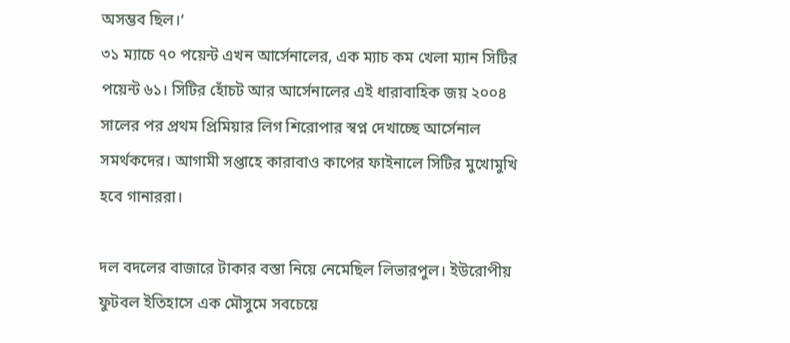অসম্ভব ছিল।‘
৩১ ম্যাচে ৭০ পয়েন্ট এখন আর্সেনালের, এক ম্যাচ কম খেলা ম্যান সিটির পয়েন্ট ৬১। সিটির হোঁচট আর আর্সেনালের এই ধারাবাহিক জয় ২০০৪ সালের পর প্রথম প্রিমিয়ার লিগ শিরোপার স্বপ্ন দেখাচ্ছে আর্সেনাল সমর্থকদের। আগামী সপ্তাহে কারাবাও কাপের ফাইনালে সিটির মুখোমুখি হবে গানাররা।

দল বদলের বাজারে টাকার বস্তা নিয়ে নেমেছিল লিভারপুল। ইউরোপীয় ফুটবল ইতিহাসে এক মৌসুমে সবচেয়ে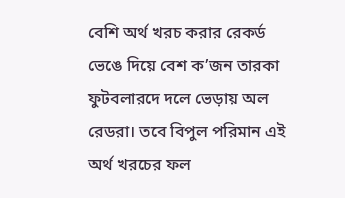বেশি অর্থ খরচ করার রেকর্ড ভেঙে দিয়ে বেশ ক’জন তারকা ফুটবলারদে দলে ভেড়ায় অল রেডরা। তবে বিপুল পরিমান এই অর্থ খরচের ফল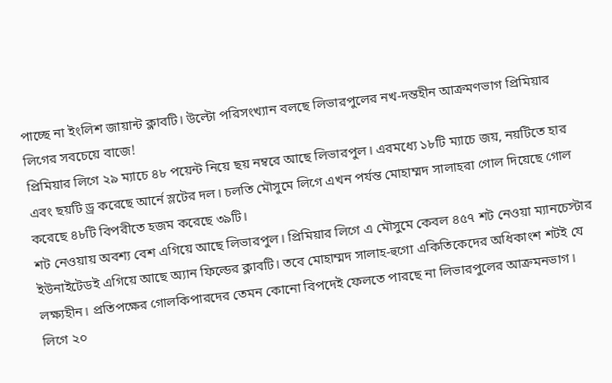পাচ্ছে না ইংলিশ জায়ান্ট ক্লাবটি। উল্টো পরিসংখ্যান বলছে লিভারপুলের নখ-দন্তহীন আক্রমণভাগ প্রিমিয়ার লিগের সবচেয়ে বাজে!
প্রিমিয়ার লিগে ২৯ ম্যাচে ৪৮ পয়েন্ট নিয়ে ছয় নম্বরে আছে লিভারপুল। এরমধ্যে ১৮টি ম্যাচে জয়, নয়টিতে হার এবং ছয়টি ড্র করেছে আর্নে স্লটের দল। চলতি মৌসুমে লিগে এখন পর্যন্ত মোহাম্মদ সালাহরা গোল দিয়েছে গোল করেছে ৪৮টি বিপরীতে হজম করেছে ৩৯টি।
শট নেওয়ায় অবশ্য বেশ এগিয়ে আছে লিভারপুল। প্রিমিয়ার লিগে এ মৌসুমে কেবল ৪৫৭ শট নেওয়া ম্যানচেস্টার ইউনাইটেডই এগিয়ে আছে অ্যান ফিল্ডের ক্লাবটি। তবে মোহাম্মদ সালাহ-হুগো একিতিকেদের অধিকাংশ শটই যে লক্ষ্যহীন। প্রতিপক্ষের গোলকিপারদের তেমন কোনো বিপদেই ফেলতে পারছে না লিভারপুলের আক্রমনভাগ। লিগে ২০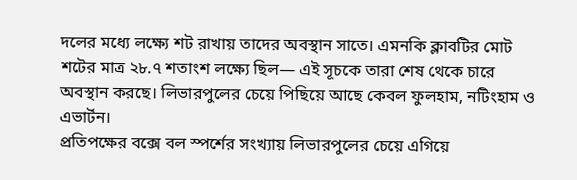দলের মধ্যে লক্ষ্যে শট রাখায় তাদের অবস্থান সাতে। এমনকি ক্লাবটির মোট শটের মাত্র ২৮.৭ শতাংশ লক্ষ্যে ছিল— এই সূচকে তারা শেষ থেকে চারে অবস্থান করছে। লিভারপুলের চেয়ে পিছিয়ে আছে কেবল ফুলহাম, নটিংহাম ও এভার্টন।
প্রতিপক্ষের বক্সে বল স্পর্শের সংখ্যায় লিভারপুলের চেয়ে এগিয়ে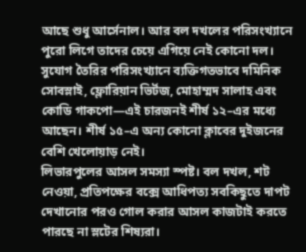আছে শুধু আর্সেনাল। আর বল দখলের পরিসংখ্যানে পুরো লিগে তাদের চেয়ে এগিয়ে নেই কোনো দল। সুযোগ তৈরির পরিসংখ্যানে ব্যক্তিগতভাবে দমিনিক সোবস্লাই, ফ্লোরিয়ান ভির্টজ, মোহাম্মদ সালাহ এবং কোডি গাকপো—এই চারজনই শীর্ষ ১২–এর মধ্যে আছেন। শীর্ষ ১৫–এ অন্য কোনো ক্লাবের দুইজনের বেশি খেলোয়াড় নেই।
লিভারপুলের আসল সমস্যা স্পষ্ট। বল দখল, শট নেওয়া, প্রতিপক্ষের বক্সে আধিপত্য সবকিছুতে দাপট দেখানোর পরও গোল করার আসল কাজটাই করতে পারছে না স্লটের শিষ্যরা।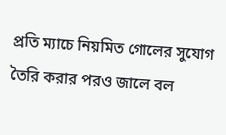প্রতি ম্যাচে নিয়মিত গোলের সুযোগ তৈরি করার পরও জালে বল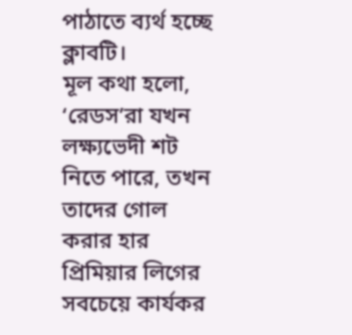পাঠাতে ব্যর্থ হচ্ছে ক্লাবটি।
মূল কথা হলো, ‘রেডস’রা যখন লক্ষ্যভেদী শট নিতে পারে, তখন তাদের গোল করার হার প্রিমিয়ার লিগের সবচেয়ে কার্যকর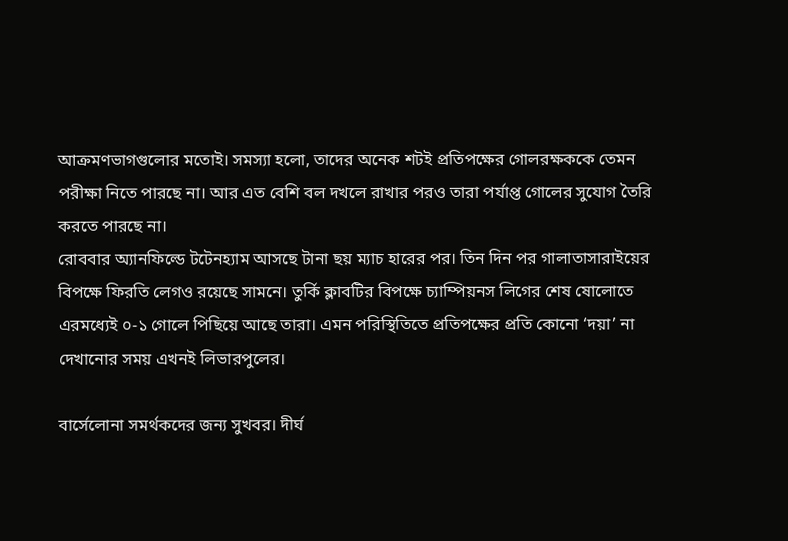আক্রমণভাগগুলোর মতোই। সমস্যা হলো, তাদের অনেক শটই প্রতিপক্ষের গোলরক্ষককে তেমন পরীক্ষা নিতে পারছে না। আর এত বেশি বল দখলে রাখার পরও তারা পর্যাপ্ত গোলের সুযোগ তৈরি করতে পারছে না।
রোববার অ্যানফিল্ডে টটেনহ্যাম আসছে টানা ছয় ম্যাচ হারের পর। তিন দিন পর গালাতাসারাইয়ের বিপক্ষে ফিরতি লেগও রয়েছে সামনে। তুর্কি ক্লাবটির বিপক্ষে চ্যাম্পিয়নস লিগের শেষ ষোলোতে এরমধ্যেই ০-১ গোলে পিছিয়ে আছে তারা। এমন পরিস্থিতিতে প্রতিপক্ষের প্রতি কোনো ‘দয়া’ না দেখানোর সময় এখনই লিভারপুলের।

বার্সেলোনা সমর্থকদের জন্য সুখবর। দীর্ঘ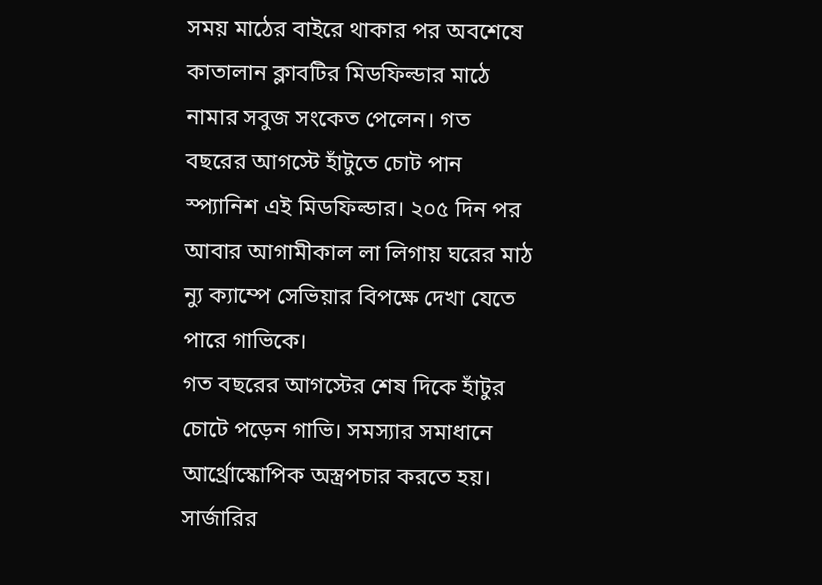সময় মাঠের বাইরে থাকার পর অবশেষে কাতালান ক্লাবটির মিডফিল্ডার মাঠে নামার সবুজ সংকেত পেলেন। গত বছরের আগস্টে হাঁটুতে চোট পান স্প্যানিশ এই মিডফিল্ডার। ২০৫ দিন পর আবার আগামীকাল লা লিগায় ঘরের মাঠ ন্যু ক্যাম্পে সেভিয়ার বিপক্ষে দেখা যেতে পারে গাভিকে।
গত বছরের আগস্টের শেষ দিকে হাঁটুর চোটে পড়েন গাভি। সমস্যার সমাধানে আর্থ্রোস্কোপিক অস্ত্রপচার করতে হয়। সার্জারির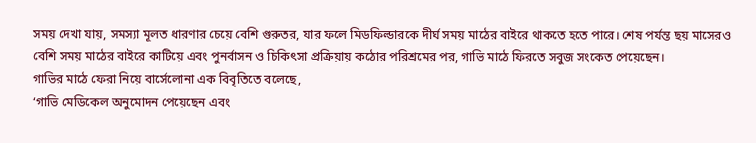সময় দেখা যায়, সমস্যা মূলত ধারণার চেয়ে বেশি গুরুতর, যার ফলে মিডফিল্ডারকে দীর্ঘ সময় মাঠের বাইরে থাকতে হতে পারে। শেষ পর্যন্ত ছয় মাসেরও বেশি সময় মাঠের বাইরে কাটিয়ে এবং পুনর্বাসন ও চিকিৎসা প্রক্রিয়ায় কঠোর পরিশ্রমের পর, গাভি মাঠে ফিরতে সবুজ সংকেত পেয়েছেন।
গাভির মাঠে ফেরা নিয়ে বার্সেলোনা এক বিবৃতিতে বলেছে,
‘গাভি মেডিকেল অনুমোদন পেয়েছেন এবং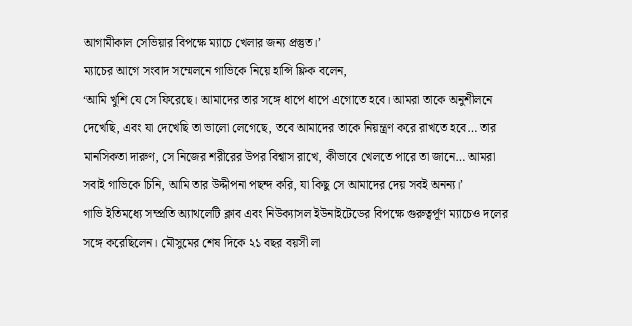আগামীকাল সেভিয়ার বিপক্ষে ম্যাচে খেলার জন্য প্রস্তুত।’
ম্যাচের আগে সংবাদ সম্মেলনে গাভিকে নিয়ে হান্সি ফ্লিক বলেন,
‘আমি খুশি যে সে ফিরেছে। আমাদের তার সঙ্গে ধাপে ধাপে এগোতে হবে। আমরা তাকে অনুশীলনে দেখেছি, এবং যা দেখেছি তা ভালো লেগেছে, তবে আমাদের তাকে নিয়ন্ত্রণ করে রাখতে হবে… তার মানসিকতা দারুণ, সে নিজের শরীরের উপর বিশ্বাস রাখে, কীভাবে খেলতে পারে তা জানে… আমরা সবাই গাভিকে চিনি, আমি তার উদ্দীপনা পছন্দ করি, যা কিছু সে আমাদের দেয় সবই অনন্য।’
গাভি ইতিমধ্যে সম্প্রতি অ্যাথলেটি ক্লাব এবং নিউক্যাসল ইউনাইটেডের বিপক্ষে গুরুত্বর্পূণ ম্যাচেও দলের সঙ্গে করেছিলেন। মৌসুমের শেষ দিকে ২১ বছর বয়সী লা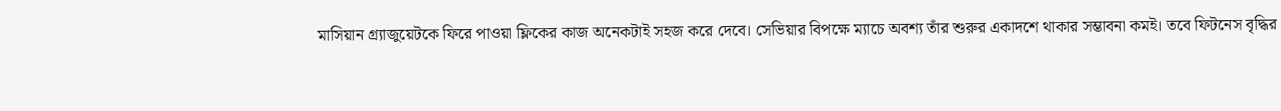মাসিয়ান গ্র্যাজুয়েটকে ফিরে পাওয়া ফ্লিকের কাজ অনেকটাই সহজ করে দেবে। সেভিয়ার বিপক্ষে ম্যাচে অবশ্য তাঁর শুরুর একাদশে থাকার সম্ভাবনা কমই। তবে ফিটনেস বৃদ্ধির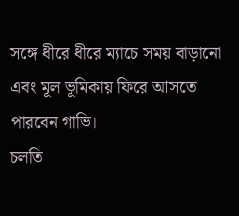সঙ্গে ধীরে ধীরে ম্যাচে সময় বাড়ানো এবং মূল ভূমিকায় ফিরে আসতে পারবেন গাভি।
চলতি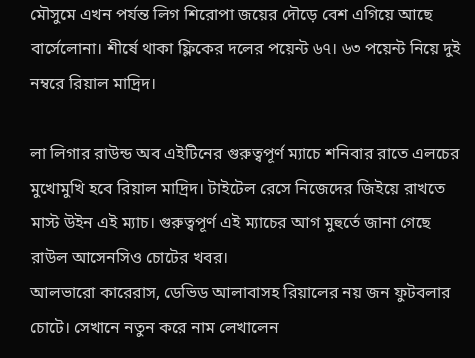মৌসুমে এখন পর্যন্ত লিগ শিরোপা জয়ের দৌড়ে বেশ এগিয়ে আছে বার্সেলোনা। শীর্ষে থাকা ফ্লিকের দলের পয়েন্ট ৬৭। ৬৩ পয়েন্ট নিয়ে দুই নম্বরে রিয়াল মাদ্রিদ।

লা লিগার রাউন্ড অব এইটিনের গুরুত্বপূর্ণ ম্যাচে শনিবার রাতে এলচের মুখোমুখি হবে রিয়াল মাদ্রিদ। টাইটেল রেসে নিজেদের জিইয়ে রাখতে মাস্ট উইন এই ম্যাচ। গুরুত্বপূর্ণ এই ম্যাচের আগ মুহুর্তে জানা গেছে রাউল আসেনসিও চোটের খবর।
আলভারো কারেরাস, ডেভিড আলাবাসহ রিয়ালের নয় জন ফুটবলার চোটে। সেখানে নতুন করে নাম লেখালেন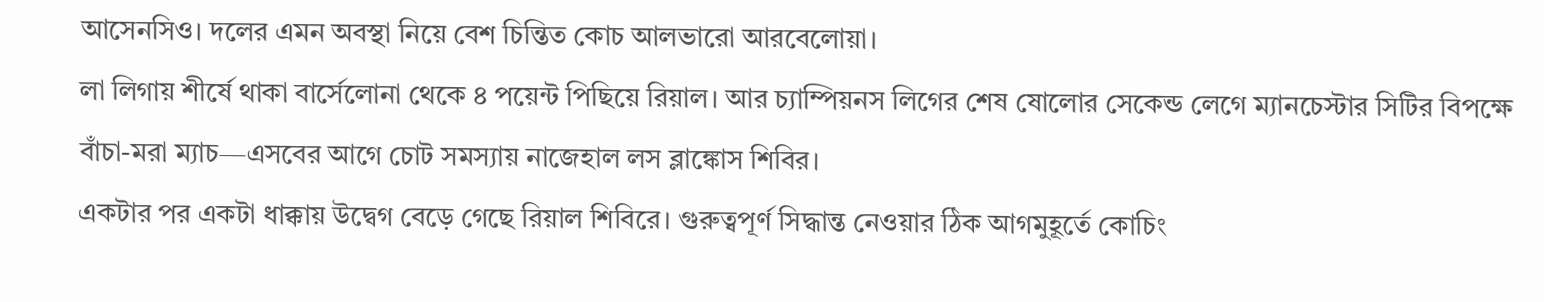আসেনসিও। দলের এমন অবস্থা নিয়ে বেশ চিন্তিত কোচ আলভারো আরবেলোয়া।
লা লিগায় শীর্ষে থাকা বার্সেলোনা থেকে ৪ পয়েন্ট পিছিয়ে রিয়াল। আর চ্যাম্পিয়নস লিগের শেষ ষোলোর সেকেন্ড লেগে ম্যানচেস্টার সিটির বিপক্ষে বাঁচা-মরা ম্যাচ—এসবের আগে চোট সমস্যায় নাজেহাল লস ব্লাঙ্কোস শিবির।
একটার পর একটা ধাক্কায় উদ্বেগ বেড়ে গেছে রিয়াল শিবিরে। গুরুত্বপূর্ণ সিদ্ধান্ত নেওয়ার ঠিক আগমুহূর্তে কোচিং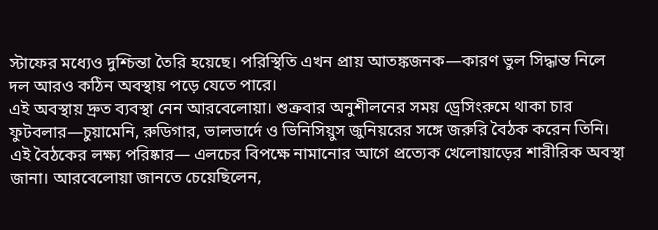স্টাফের মধ্যেও দুশ্চিন্তা তৈরি হয়েছে। পরিস্থিতি এখন প্রায় আতঙ্কজনক—কারণ ভুল সিদ্ধান্ত নিলে দল আরও কঠিন অবস্থায় পড়ে যেতে পারে।
এই অবস্থায় দ্রুত ব্যবস্থা নেন আরবেলোয়া। শুক্রবার অনুশীলনের সময় ড্রেসিংরুমে থাকা চার ফুটবলার—চুয়ামেনি, রুডিগার, ভালভার্দে ও ভিনিসিয়ুস জুনিয়রের সঙ্গে জরুরি বৈঠক করেন তিনি।
এই বৈঠকের লক্ষ্য পরিষ্কার— এলচের বিপক্ষে নামানোর আগে প্রত্যেক খেলোয়াড়ের শারীরিক অবস্থা জানা। আরবেলোয়া জানতে চেয়েছিলেন,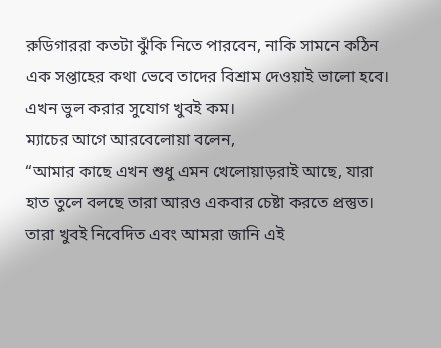রুডিগাররা কতটা ঝুঁকি নিতে পারবেন, নাকি সামনে কঠিন এক সপ্তাহের কথা ভেবে তাদের বিশ্রাম দেওয়াই ভালো হবে। এখন ভুল করার সুযোগ খুবই কম।
ম্যাচের আগে আরবেলোয়া বলেন,
“আমার কাছে এখন শুধু এমন খেলোয়াড়রাই আছে, যারা হাত তুলে বলছে তারা আরও একবার চেষ্টা করতে প্রস্তুত। তারা খুবই নিবেদিত এবং আমরা জানি এই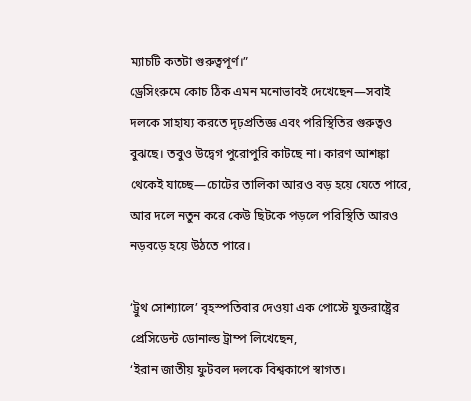ম্যাচটি কতটা গুরুত্বপূর্ণ।”
ড্রেসিংরুমে কোচ ঠিক এমন মনোভাবই দেখেছেন—সবাই দলকে সাহায্য করতে দৃঢ়প্রতিজ্ঞ এবং পরিস্থিতির গুরুত্বও বুঝছে। তবুও উদ্বেগ পুরোপুরি কাটছে না। কারণ আশঙ্কা থেকেই যাচ্ছে—চোটের তালিকা আরও বড় হয়ে যেতে পারে, আর দলে নতুন করে কেউ ছিটকে পড়লে পরিস্থিতি আরও নড়বড়ে হয়ে উঠতে পারে।

‘ট্রুথ সোশ্যালে’ বৃহস্পতিবার দেওয়া এক পোস্টে যুক্তরাষ্ট্রের প্রেসিডেন্ট ডোনাল্ড ট্রাম্প লিখেছেন,
‘ইরান জাতীয় ফুটবল দলকে বিশ্বকাপে স্বাগত।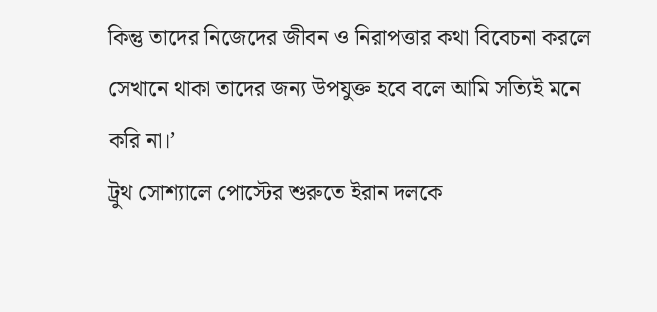কিন্তু তাদের নিজেদের জীবন ও নিরাপত্তার কথা বিবেচনা করলে সেখানে থাকা তাদের জন্য উপযুক্ত হবে বলে আমি সত্যিই মনে করি না।’
ট্রুথ সোশ্যালে পোস্টের শুরুতে ইরান দলকে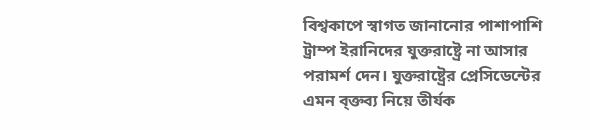বিশ্বকাপে স্বাগত জানানোর পাশাপাশি ট্রাম্প ইরানিদের যুক্তরাষ্ট্রে না আসার পরামর্শ দেন। যুক্তরাষ্ট্রের প্রেসিডেন্টের এমন ব্ক্তব্য নিয়ে তীর্যক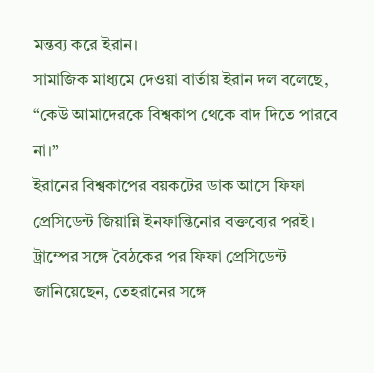মন্তব্য করে ইরান।
সামাজিক মাধ্যমে দেওয়া বার্তায় ইরান দল বলেছে,
“কেউ আমাদেরকে বিশ্বকাপ থেকে বাদ দিতে পারবে না।”
ইরানের বিশ্বকাপের বয়কটের ডাক আসে ফিফা প্রেসিডেন্ট জিয়ান্নি ইনফান্তিনোর বক্তব্যের পরই। ট্রাম্পের সঙ্গে বৈঠকের পর ফিফা প্রেসিডেন্ট জানিয়েছেন, তেহরানের সঙ্গে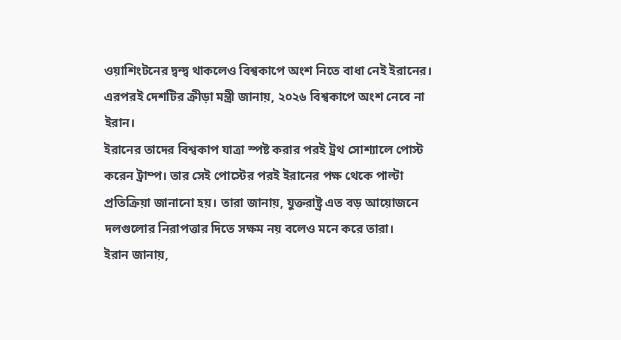ওয়াশিংটনের দ্বন্দ্ব থাকলেও বিশ্বকাপে অংশ নিতে বাধা নেই ইরানের। এরপরই দেশটির ক্রীড়া মন্ত্রী জানায়, ২০২৬ বিশ্বকাপে অংশ নেবে না ইরান।
ইরানের তাদের বিশ্বকাপ যাত্রা স্পষ্ট করার পরই ট্রথ সোশ্যালে পোস্ট করেন ট্রাম্প। তার সেই পোস্টের পরই ইরানের পক্ষ থেকে পাল্টা প্রতিক্রিয়া জানানো হয়। তারা জানায়, যুক্তরাষ্ট্র এত বড় আয়োজনে দলগুলোর নিরাপত্তার দিতে সক্ষম নয় বলেও মনে করে তারা।
ইরান জানায়,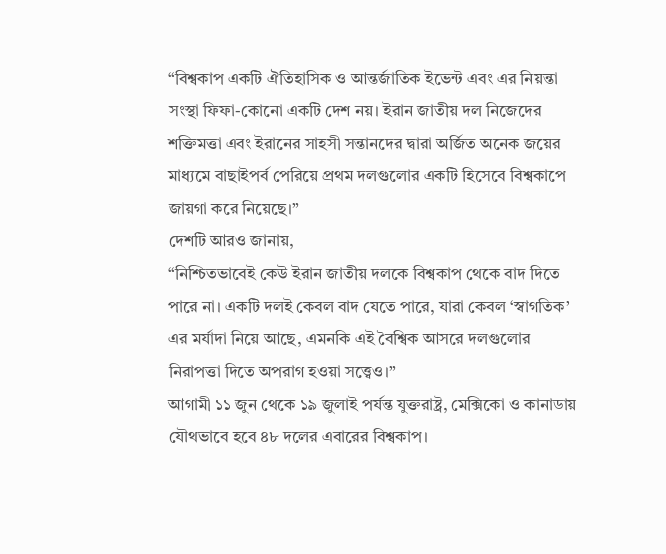“বিশ্বকাপ একটি ঐতিহাসিক ও আন্তর্জাতিক ইভেন্ট এবং এর নিয়ন্তা সংস্থা ফিফা-কোনো একটি দেশ নয়। ইরান জাতীয় দল নিজেদের শক্তিমত্তা এবং ইরানের সাহসী সন্তানদের দ্বারা অর্জিত অনেক জয়ের মাধ্যমে বাছাইপর্ব পেরিয়ে প্রথম দলগুলোর একটি হিসেবে বিশ্বকাপে জায়গা করে নিয়েছে।”
দেশটি আরও জানায়,
“নিশ্চিতভাবেই কেউ ইরান জাতীয় দলকে বিশ্বকাপ থেকে বাদ দিতে পারে না। একটি দলই কেবল বাদ যেতে পারে, যারা কেবল ‘স্বাগতিক’ এর মর্যাদা নিয়ে আছে, এমনকি এই বৈশ্বিক আসরে দলগুলোর নিরাপত্তা দিতে অপরাগ হওয়া সত্ত্বেও।”
আগামী ১১ জুন থেকে ১৯ জুলাই পর্যন্ত যুক্তরাষ্ট্র, মেক্সিকো ও কানাডায় যৌথভাবে হবে ৪৮ দলের এবারের বিশ্বকাপ।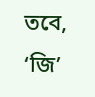তবে, ‘জি’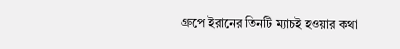গ্রুপে ইরানের তিনটি ম্যাচই হওয়ার কথা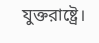যুক্তরাষ্ট্রে।